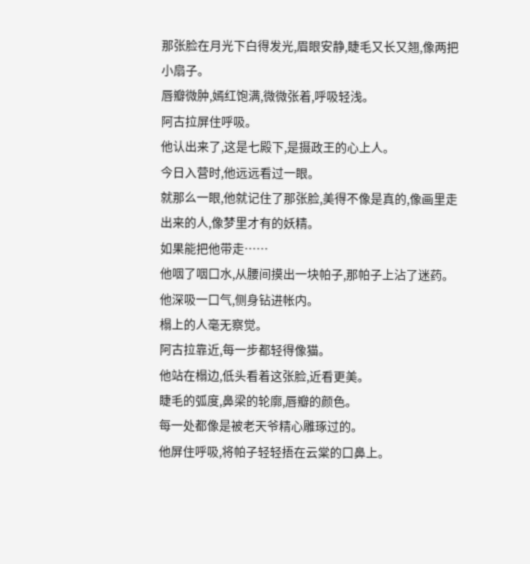那张脸在月光下白得发光,眉眼安静,睫毛又长又翘,像两把小扇子。
唇瓣微肿,嫣红饱满,微微张着,呼吸轻浅。
阿古拉屏住呼吸。
他认出来了,这是七殿下,是摄政王的心上人。
今日入营时,他远远看过一眼。
就那么一眼,他就记住了那张脸,美得不像是真的,像画里走出来的人,像梦里才有的妖精。
如果能把他带走……
他咽了咽口水,从腰间摸出一块帕子,那帕子上沾了迷药。
他深吸一口气,侧身钻进帐内。
榻上的人毫无察觉。
阿古拉靠近,每一步都轻得像猫。
他站在榻边,低头看着这张脸,近看更美。
睫毛的弧度,鼻梁的轮廓,唇瓣的颜色。
每一处都像是被老天爷精心雕琢过的。
他屏住呼吸,将帕子轻轻捂在云棠的口鼻上。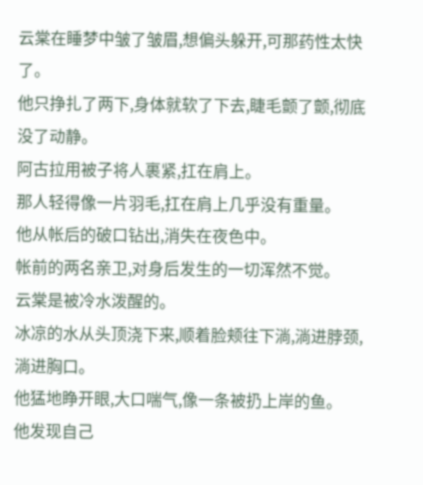云棠在睡梦中皱了皱眉,想偏头躲开,可那药性太快了。
他只挣扎了两下,身体就软了下去,睫毛颤了颤,彻底没了动静。
阿古拉用被子将人裹紧,扛在肩上。
那人轻得像一片羽毛,扛在肩上几乎没有重量。
他从帐后的破口钻出,消失在夜色中。
帐前的两名亲卫,对身后发生的一切浑然不觉。
云棠是被冷水泼醒的。
冰凉的水从头顶浇下来,顺着脸颊往下淌,淌进脖颈,淌进胸口。
他猛地睁开眼,大口喘气,像一条被扔上岸的鱼。
他发现自己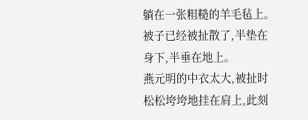躺在一张粗糙的羊毛毡上。
被子已经被扯散了,半垫在身下,半垂在地上。
燕元明的中衣太大,被扯时松松垮垮地挂在肩上,此刻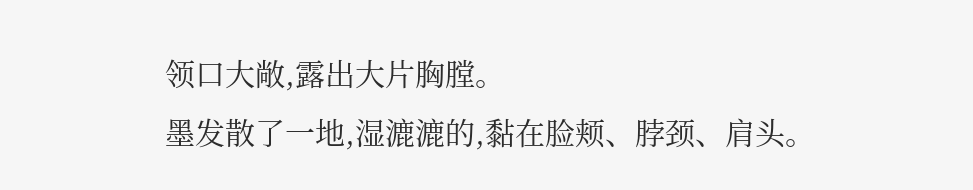领口大敞,露出大片胸膛。
墨发散了一地,湿漉漉的,黏在脸颊、脖颈、肩头。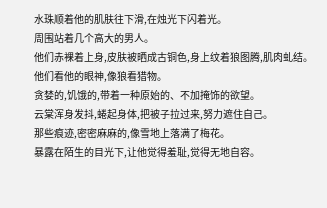水珠顺着他的肌肤往下滑,在烛光下闪着光。
周围站着几个高大的男人。
他们赤裸着上身,皮肤被晒成古铜色,身上纹着狼图腾,肌肉虬结。
他们看他的眼神,像狼看猎物。
贪婪的,饥饿的,带着一种原始的、不加掩饰的欲望。
云棠浑身发抖,蜷起身体,把被子拉过来,努力遮住自己。
那些痕迹,密密麻麻的,像雪地上落满了梅花。
暴露在陌生的目光下,让他觉得羞耻,觉得无地自容。